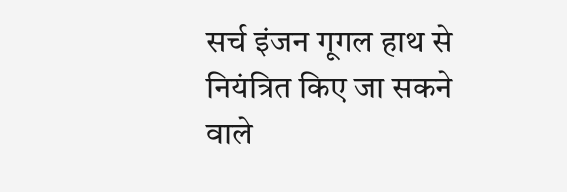सर्च इंजन गूगल हाथ से नियंत्रित किए जा सकने वाले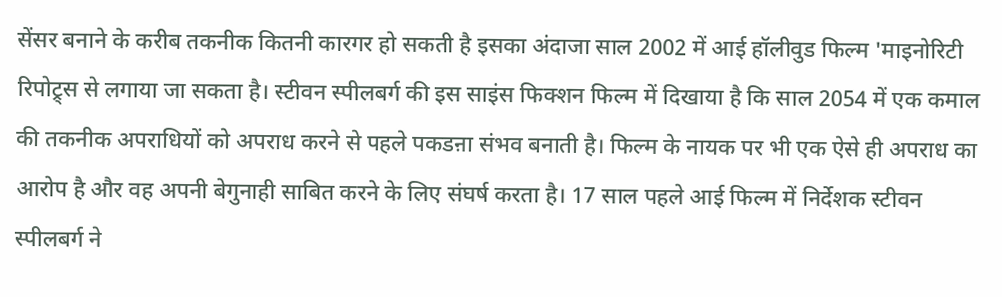सेंसर बनाने के करीब तकनीक कितनी कारगर हो सकती है इसका अंदाजा साल 2002 में आई हॉलीवुड फिल्म 'माइनोरिटी रिपोट्र्स से लगाया जा सकता है। स्टीवन स्पीलबर्ग की इस साइंस फिक्शन फिल्म में दिखाया है कि साल 2054 में एक कमाल की तकनीक अपराधियों को अपराध करने से पहले पकडऩा संभव बनाती है। फिल्म के नायक पर भी एक ऐसे ही अपराध का आरोप है और वह अपनी बेगुनाही साबित करने के लिए संघर्ष करता है। 17 साल पहले आई फिल्म में निर्देशक स्टीवन स्पीलबर्ग ने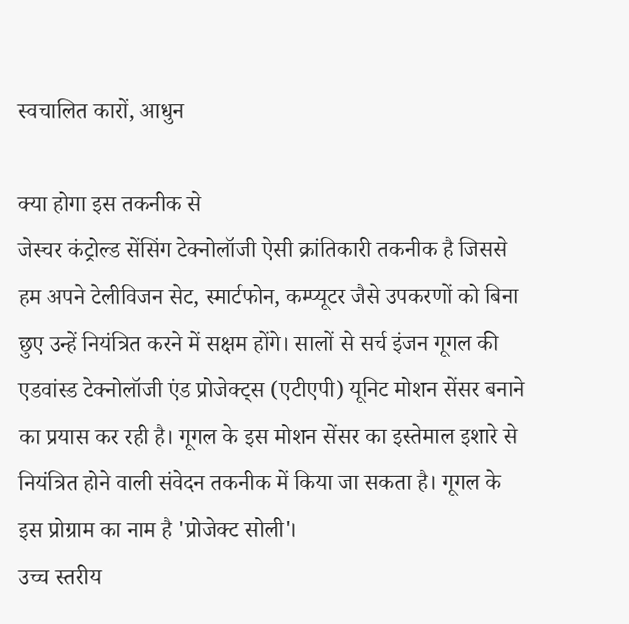स्वचालित कारों, आधुन

क्या होगा इस तकनीक से
जेस्चर कंट्रोल्ड सेंसिंग टेक्नोलॉजी ऐसी क्रांतिकारी तकनीक है जिससे हम अपने टेलीविजन सेट, स्मार्टफोन, कम्प्यूटर जैसे उपकरणों को बिना छुए उन्हें नियंत्रित करने में सक्षम होंगे। सालों से सर्च इंजन गूगल की एडवांस्ड टेक्नोलॉजी एंड प्रोजेक्ट्स (एटीएपी) यूनिट मोशन सेंसर बनाने का प्रयास कर रही है। गूगल के इस मोशन सेंसर का इस्तेमाल इशारे से नियंत्रित होने वाली संवेदन तकनीक में किया जा सकता है। गूगल के इस प्रोग्राम का नाम है 'प्रोजेक्ट सोली'।
उच्च स्तरीय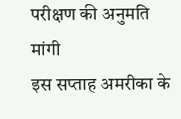परीक्षण की अनुमति मांगी
इस सप्ताह अमरीका के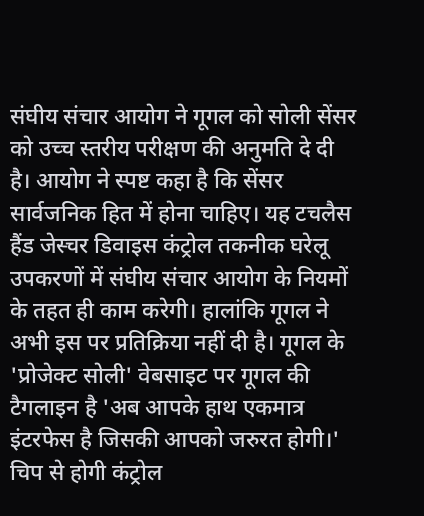संघीय संचार आयोग ने गूगल को सोली सेंसर को उच्च स्तरीय परीक्षण की अनुमति दे दी है। आयोग ने स्पष्ट कहा है कि सेंसर सार्वजनिक हित में होना चाहिए। यह टचलैस हैंड जेस्चर डिवाइस कंट्रोल तकनीक घरेलू उपकरणों में संघीय संचार आयोग के नियमों के तहत ही काम करेगी। हालांकि गूगल ने अभी इस पर प्रतिक्रिया नहीं दी है। गूगल के 'प्रोजेक्ट सोली' वेबसाइट पर गूगल की टैगलाइन है 'अब आपके हाथ एकमात्र इंटरफेस है जिसकी आपको जरुरत होगी।'
चिप से होगी कंट्रोल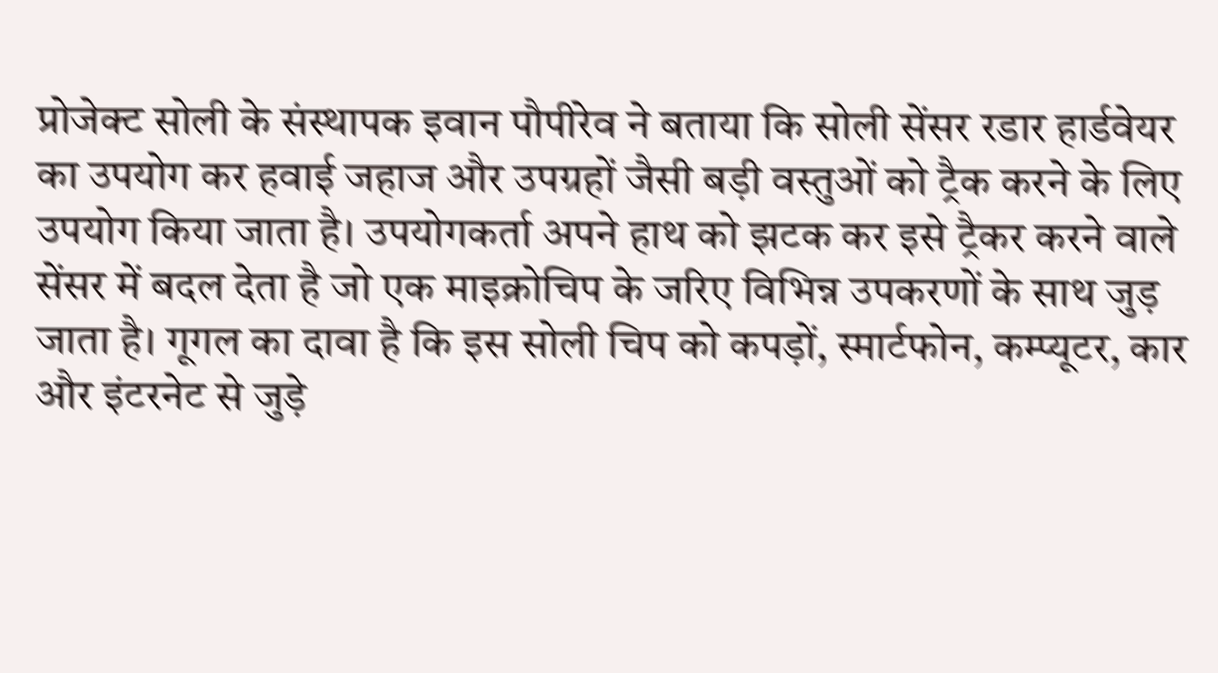प्रोजेक्ट सोली के संस्थापक इवान पौपीरेव ने बताया कि सोली सेंसर रडार हार्डवेयर का उपयोग कर हवाई जहाज और उपग्रहों जैसी बड़ी वस्तुओं को ट्रैक करने के लिए उपयोग किया जाता है। उपयोगकर्ता अपने हाथ को झटक कर इसे ट्रैकर करने वाले सेंसर में बदल देता है जो एक माइक्रोचिप के जरिए विभिन्न उपकरणों के साथ जुड़ जाता है। गूगल का दावा है कि इस सोली चिप को कपड़ों, स्मार्टफोन, कम्प्यूटर, कार और इंटरनेट से जुड़े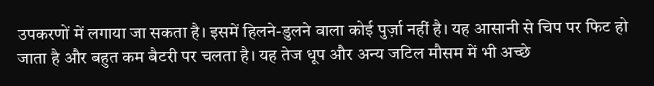उपकरणों में लगाया जा सकता है। इसमें हिलने-डुलने वाला कोई पुर्ज़ा नहीं है। यह आसानी से चिप पर फिट हो जाता है और बहुत कम बैटरी पर चलता है। यह तेज धूप और अन्य जटिल मौसम में भी अच्छे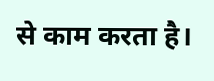से काम करता है।